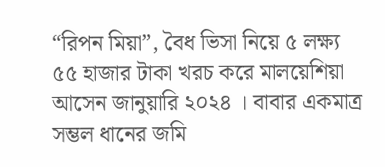“রিপন মিয়া”, বৈধ ভিসা নিয়ে ৫ লক্ষ্য ৫৫ হাজার টাকা খরচ করে মালয়েশিয়া আসেন জানুয়ারি ২০২৪ । বাবার একমাত্র সম্ভল ধানের জমি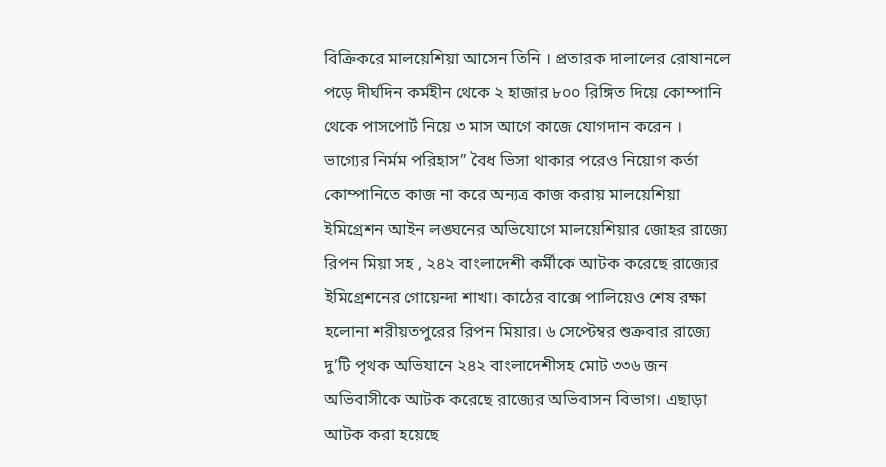বিক্রিকরে মালয়েশিয়া আসেন তিনি । প্রতারক দালালের রোষানলে পড়ে দীর্ঘদিন কর্মহীন থেকে ২ হাজার ৮০০ রিঙ্গিত দিয়ে কোম্পানি থেকে পাসপোর্ট নিয়ে ৩ মাস আগে কাজে যোগদান করেন ।
ভাগ্যের নির্মম পরিহাস” বৈধ ভিসা থাকার পরেও নিয়োগ কর্তা কোম্পানিতে কাজ না করে অন্যত্র কাজ করায় মালয়েশিয়া ইমিগ্রেশন আইন লঙ্ঘনের অভিযোগে মালয়েশিয়ার জোহর রাজ্যে রিপন মিয়া সহ , ২৪২ বাংলাদেশী কর্মীকে আটক করেছে রাজ্যের ইমিগ্রেশনের গোয়েন্দা শাখা। কাঠের বাক্সে পালিয়েও শেষ রক্ষা হলোনা শরীয়তপুরের রিপন মিয়ার। ৬ সেপ্টেম্বর শুক্রবার রাজ্যে দু’টি পৃথক অভিযানে ২৪২ বাংলাদেশীসহ মোট ৩৩৬ জন অভিবাসীকে আটক করেছে রাজ্যের অভিবাসন বিভাগ। এছাড়া আটক করা হয়েছে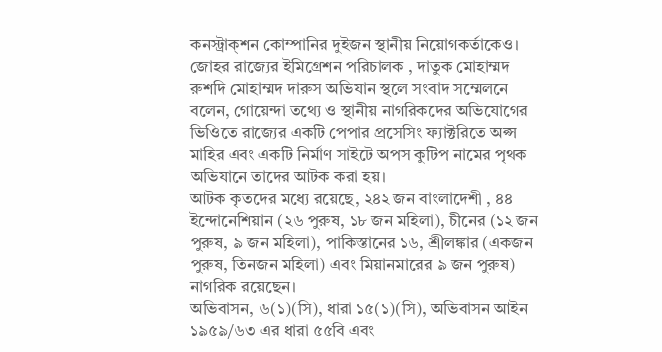কনস্ট্রাক্শন কোম্পানির দুইজন স্থানীয় নিয়োগকর্তাকেও।
জোহর রাজ্যের ইমিগ্রেশন পরিচালক , দাতুক মোহাম্মদ রুশদি মোহাম্মদ দারুস অভিযান স্থলে সংবাদ সম্মেলনে বলেন, গোয়েন্দা তথ্যে ও স্থানীয় নাগরিকদের অভিযোগের ভিওিতে রাজ্যের একটি পেপার প্রসেসিং ফ্যাক্টরিতে অপ্স মাহির এবং একটি নির্মাণ সাইটে অপস কুটিপ নামের পৃথক অভিযানে তাদের আটক করা হয়।
আটক কৃতদের মধ্যে রয়েছে, ২৪২ জন বাংলাদেশী , ৪৪ ইন্দোনেশিয়ান (২৬ পুরুষ, ১৮ জন মহিলা), চীনের (১২ জন পুরুষ, ৯ জন মহিলা), পাকিস্তানের ১৬, শ্রীলঙ্কার (একজন পুরুষ, তিনজন মহিলা) এবং মিয়ানমারের ৯ জন পুরুষ) নাগরিক রয়েছেন।
অভিবাসন, ৬(১)(সি), ধারা ১৫(১)(সি), অভিবাসন আইন ১৯৫৯/৬৩ এর ধারা ৫৫বি এবং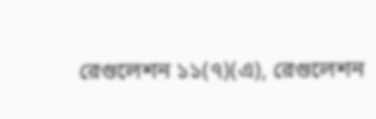রেগুলেশন ১১(৭)(এ), রেগুলেশন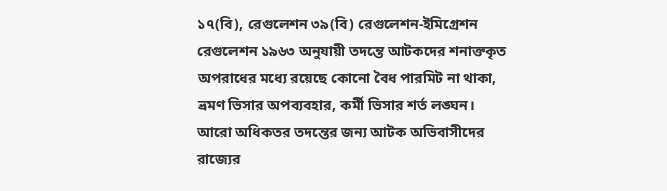১৭(বি), রেগুলেশন ৩৯(বি) রেগুলেশন-ইমিগ্রেশন রেগুলেশন ১৯৬৩ অনুযায়ী তদন্তে আটকদের শনাক্তকৃত অপরাধের মধ্যে রয়েছে কোনো বৈধ পারমিট না থাকা, ভ্রমণ ভিসার অপব্যবহার, কর্মী ভিসার শর্ত লঙ্ঘন। আরো অধিকতর তদন্তের জন্য আটক অভিবাসীদের রাজ্যের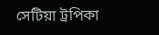সেটিয়া ট্রপিকা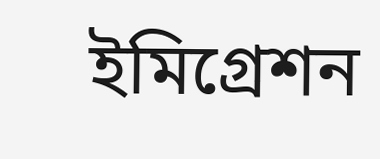ইমিগ্রেশন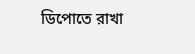ডিপোতে রাখা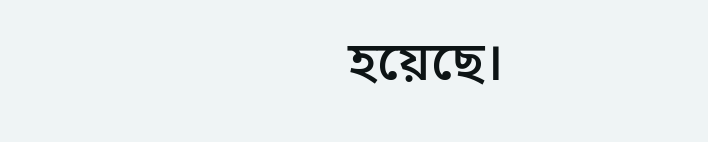হয়েছে।